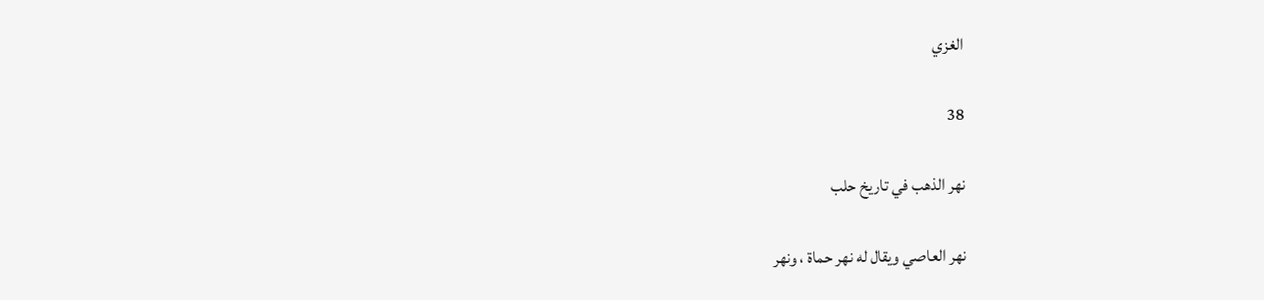الغزي

38

نهر الذهب في تاريخ حلب

نهر العاصي ويقال له نهر حماة ، ونهر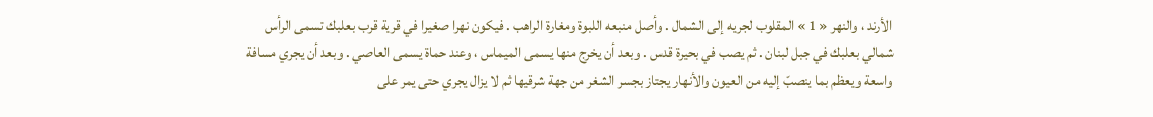الأرند ، والنهر « 1 » المقلوب لجريه إلى الشمال . وأصل منبعه اللبوة ومغارة الراهب . فيكون نهرا صغيرا في قرية قرب بعلبك تسمى الرأس شمالي بعلبك في جبل لبنان . ثم يصب في بحيرة قدس . وبعد أن يخرج منها يسمى الميماس ، وعند حماة يسمى العاصي . وبعد أن يجري مسافة واسعة ويعظم بما ينصبّ إليه من العيون والأنهار يجتاز بجسر الشغر من جهة شرقيها ثم لا يزال يجري حتى يمر على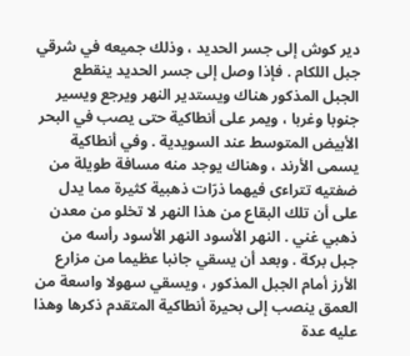دير كوش إلى جسر الحديد ، وذلك جميعه في شرقي جبل اللكام . فإذا وصل إلى جسر الحديد ينقطع الجبل المذكور هناك ويستدير النهر ويرجع ويسير جنوبا وغربا ، ويمر على أنطاكية حتى يصب في البحر الأبيض المتوسط عند السويدية . وفي أنطاكية يسمى الأرند ، وهناك يوجد منه مسافة طويلة من ضفتيه تتراءى فيهما ذرّات ذهبية كثيرة مما يدل على أن تلك البقاع من هذا النهر لا تخلو من معدن ذهبي غني . النهر الأسود النهر الأسود رأسه من جبل بركة . وبعد أن يسقي جانبا عظيما من مزارع الأرز أمام الجبل المذكور ، ويسقي سهولا واسعة من العمق ينصب إلى بحيرة أنطاكية المتقدم ذكرها وهذا عليه عدة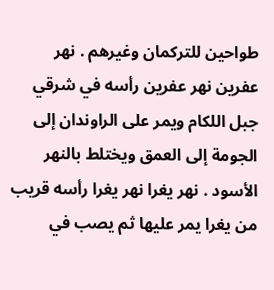طواحين للتركمان وغيرهم . نهر عفرين نهر عفرين رأسه في شرقي جبل اللكام ويمر على الراوندان إلى الجومة إلى العمق ويختلط بالنهر الأسود . نهر يغرا نهر يغرا رأسه قريب من يغرا يمر عليها ثم يصب في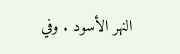النهر الأسود . وفي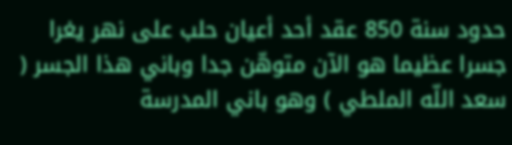حدود سنة 850 عقد أحد أعيان حلب على نهر يغرا جسرا عظيما هو الآن متوهّن جدا وباني هذا الجسر ( سعد اللّه الملطي ) وهو باني المدرسة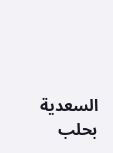السعدية بحلب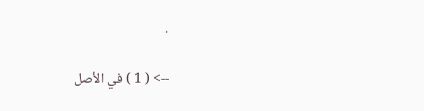.

--> ( 1 ) في الأصل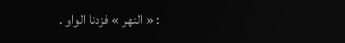: « النهر » فزدنا الواو .